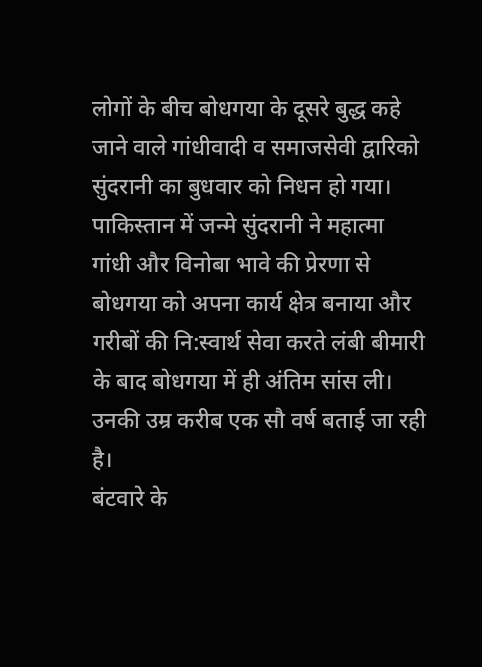लोगों के बीच बोधगया के दूसरे बुद्ध कहे जाने वाले गांधीवादी व समाजसेवी द्वारिको सुंदरानी का बुधवार को निधन हो गया। पाकिस्तान में जन्मे सुंदरानी ने महात्मा गांधी और विनोबा भावे की प्रेरणा से बोधगया को अपना कार्य क्षेत्र बनाया और गरीबों की नि:स्वार्थ सेवा करते लंबी बीमारी के बाद बोधगया में ही अंतिम सांस ली। उनकी उम्र करीब एक सौ वर्ष बताई जा रही है।
बंटवारे के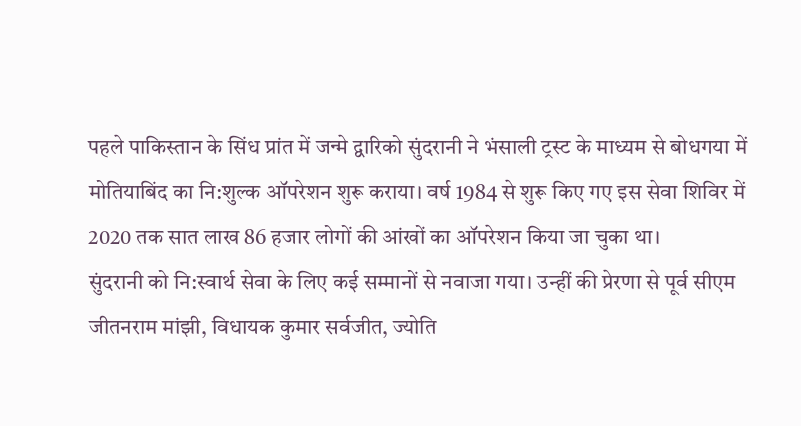पहले पाकिस्तान के सिंध प्रांत में जन्मे द्वारिको सुंदरानी ने भंसाली ट्रस्ट के माध्यम से बोधगया में मोतियाबिंद का नि:शुल्क ऑपरेशन शुरू कराया। वर्ष 1984 से शुरू किए गए इस सेवा शिविर में 2020 तक सात लाख 86 हजार लोगों की आंखों का ऑपरेशन किया जा चुका था।
सुंदरानी को नि:स्वार्थ सेवा के लिए कई सम्मानों से नवाजा गया। उन्हीं की प्रेरणा से पूर्व सीएम जीतनराम मांझी, विधायक कुमार सर्वजीत, ज्योति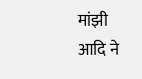मांझी आदि ने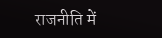राजनीति में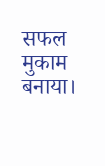सफल मुकाम बनाया।